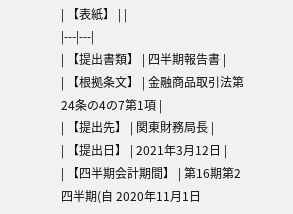| 【表紙】 | |
|---|---|
| 【提出書類】 | 四半期報告書 |
| 【根拠条文】 | 金融商品取引法第24条の4の7第1項 |
| 【提出先】 | 関東財務局長 |
| 【提出日】 | 2021年3月12日 |
| 【四半期会計期間】 | 第16期第2四半期(自 2020年11月1日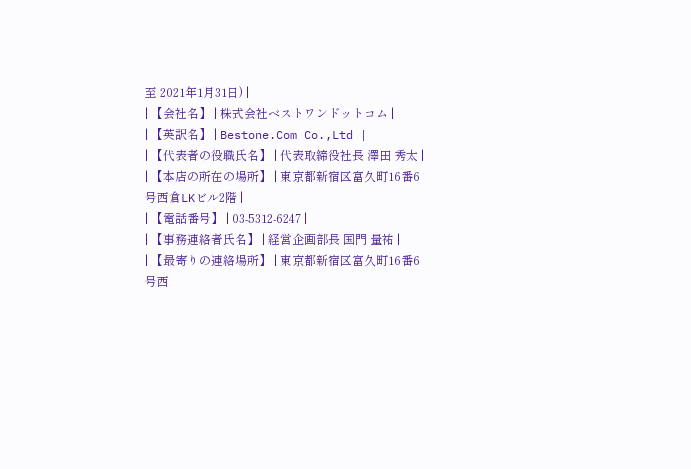至 2021年1月31日) |
| 【会社名】 | 株式会社ベストワンドットコム |
| 【英訳名】 | Bestone.Com Co.,Ltd |
| 【代表者の役職氏名】 | 代表取締役社長 澤田 秀太 |
| 【本店の所在の場所】 | 東京都新宿区富久町16番6号西倉LKビル2階 |
| 【電話番号】 | 03-5312-6247 |
| 【事務連絡者氏名】 | 経営企画部長 国門 量祐 |
| 【最寄りの連絡場所】 | 東京都新宿区富久町16番6号西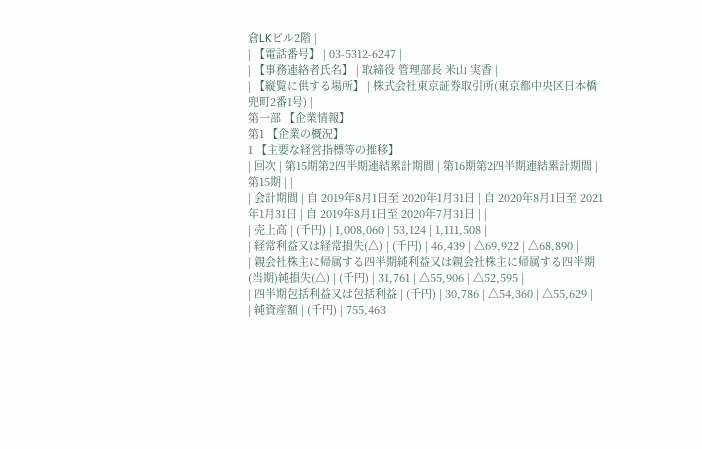倉LKビル2階 |
| 【電話番号】 | 03-5312-6247 |
| 【事務連絡者氏名】 | 取締役 管理部長 米山 実香 |
| 【縦覧に供する場所】 | 株式会社東京証券取引所(東京都中央区日本橋兜町2番1号) |
第一部 【企業情報】
第1 【企業の概況】
1 【主要な経営指標等の推移】
| 回次 | 第15期第2四半期連結累計期間 | 第16期第2四半期連結累計期間 | 第15期 | |
| 会計期間 | 自 2019年8月1日至 2020年1月31日 | 自 2020年8月1日至 2021年1月31日 | 自 2019年8月1日至 2020年7月31日 | |
| 売上高 | (千円) | 1,008,060 | 53,124 | 1,111,508 |
| 経常利益又は経常損失(△) | (千円) | 46,439 | △69,922 | △68,890 |
| 親会社株主に帰属する四半期純利益又は親会社株主に帰属する四半期(当期)純損失(△) | (千円) | 31,761 | △55,906 | △52,595 |
| 四半期包括利益又は包括利益 | (千円) | 30,786 | △54,360 | △55,629 |
| 純資産額 | (千円) | 755,463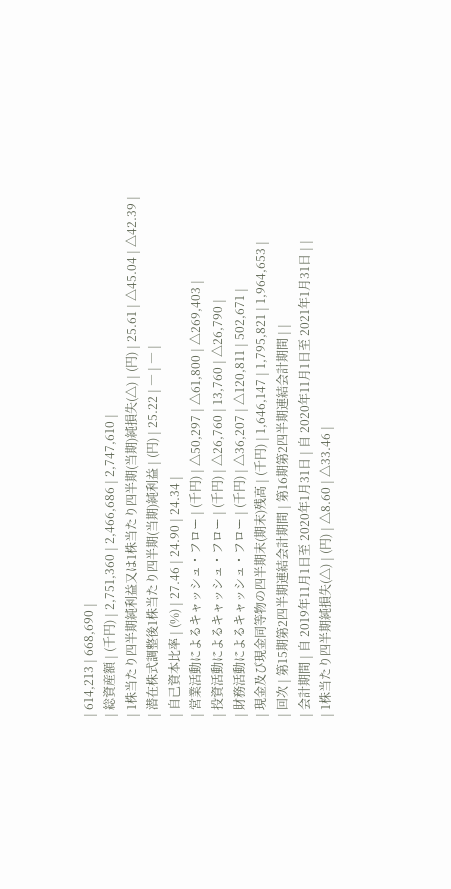| 614,213 | 668,690 |
| 総資産額 | (千円) | 2,751,360 | 2,466,686 | 2,747,610 |
| 1株当たり四半期純利益又は1株当たり四半期(当期)純損失(△) | (円) | 25.61 | △45.04 | △42.39 |
| 潜在株式調整後1株当たり四半期(当期)純利益 | (円) | 25.22 | ― | ― |
| 自己資本比率 | (%) | 27.46 | 24.90 | 24.34 |
| 営業活動によるキャッシュ・フロー | (千円) | △50,297 | △61,800 | △269,403 |
| 投資活動によるキャッシュ・フロー | (千円) | △26,760 | 13,760 | △26,790 |
| 財務活動によるキャッシュ・フロー | (千円) | △36,207 | △120,811 | 502,671 |
| 現金及び現金同等物の四半期末(期末)残高 | (千円) | 1,646,147 | 1,795,821 | 1,964,653 |
| 回次 | 第15期第2四半期連結会計期間 | 第16期第2四半期連結会計期間 | |
| 会計期間 | 自 2019年11月1日至 2020年1月31日 | 自 2020年11月1日至 2021年1月31日 | |
| 1株当たり四半期純損失(△) | (円) | △8.60 | △33.46 |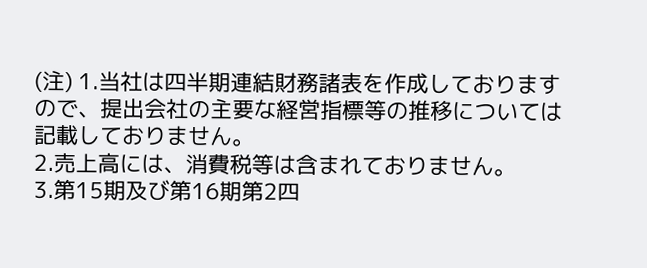(注) 1.当社は四半期連結財務諸表を作成しておりますので、提出会社の主要な経営指標等の推移については記載しておりません。
2.売上高には、消費税等は含まれておりません。
3.第15期及び第16期第2四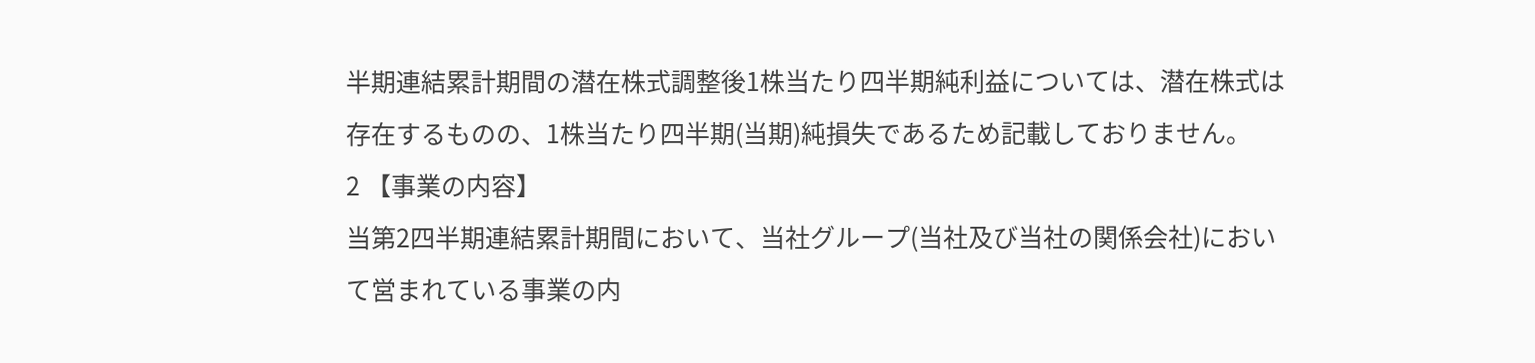半期連結累計期間の潜在株式調整後1株当たり四半期純利益については、潜在株式は存在するものの、1株当たり四半期(当期)純損失であるため記載しておりません。
2 【事業の内容】
当第2四半期連結累計期間において、当社グループ(当社及び当社の関係会社)において営まれている事業の内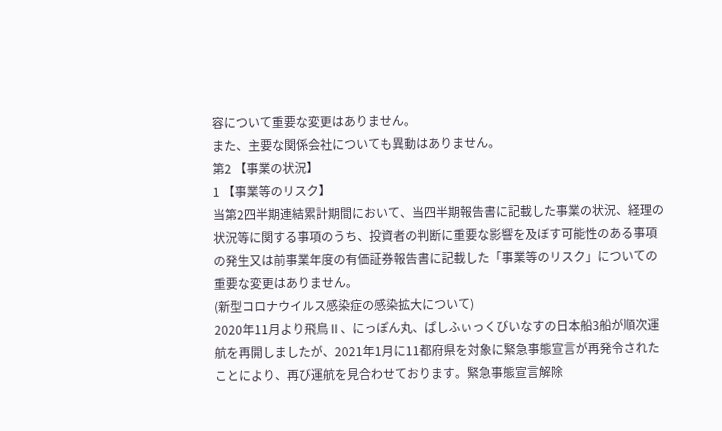容について重要な変更はありません。
また、主要な関係会社についても異動はありません。
第2 【事業の状況】
1 【事業等のリスク】
当第2四半期連結累計期間において、当四半期報告書に記載した事業の状況、経理の状況等に関する事項のうち、投資者の判断に重要な影響を及ぼす可能性のある事項の発生又は前事業年度の有価証券報告書に記載した「事業等のリスク」についての重要な変更はありません。
(新型コロナウイルス感染症の感染拡大について)
2020年11月より飛鳥Ⅱ、にっぽん丸、ぱしふぃっくびいなすの日本船3船が順次運航を再開しましたが、2021年1月に11都府県を対象に緊急事態宣言が再発令されたことにより、再び運航を見合わせております。緊急事態宣言解除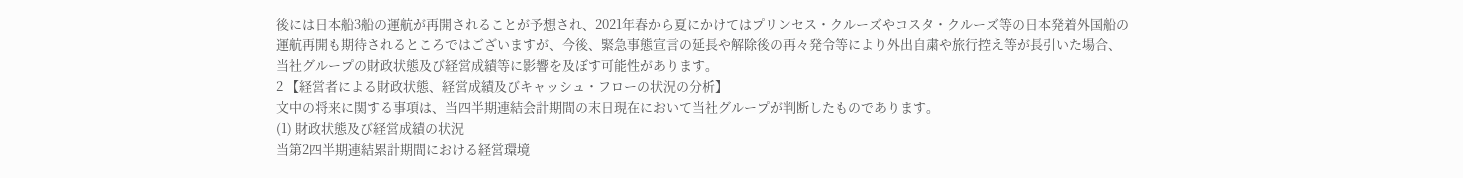後には日本船3船の運航が再開されることが予想され、2021年春から夏にかけてはプリンセス・クルーズやコスタ・クルーズ等の日本発着外国船の運航再開も期待されるところではございますが、今後、緊急事態宣言の延長や解除後の再々発令等により外出自粛や旅行控え等が長引いた場合、当社グループの財政状態及び経営成績等に影響を及ぼす可能性があります。
2 【経営者による財政状態、経営成績及びキャッシュ・フローの状況の分析】
文中の将来に関する事項は、当四半期連結会計期間の末日現在において当社グループが判断したものであります。
(1) 財政状態及び経営成績の状況
当第2四半期連結累計期間における経営環境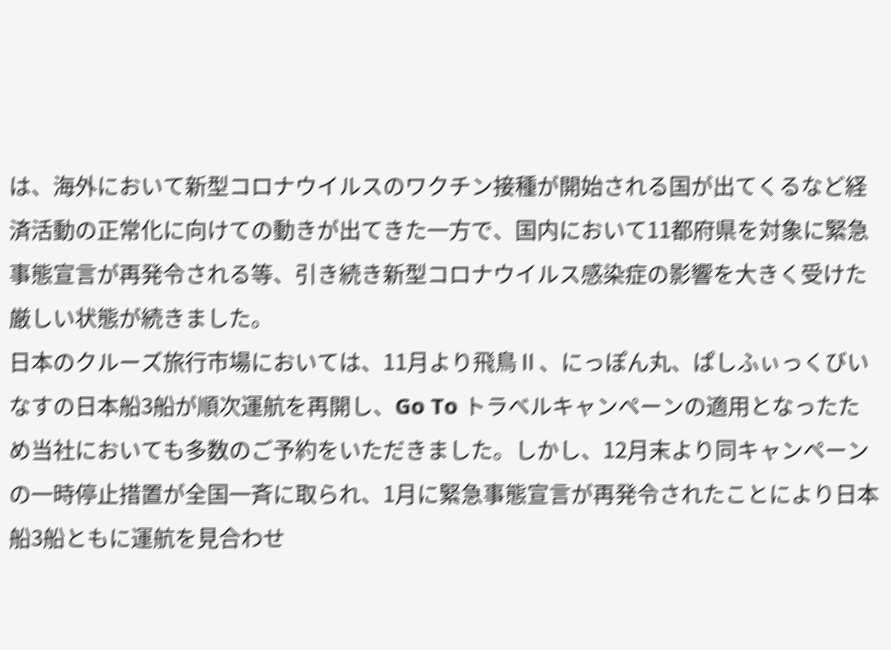は、海外において新型コロナウイルスのワクチン接種が開始される国が出てくるなど経済活動の正常化に向けての動きが出てきた一方で、国内において11都府県を対象に緊急事態宣言が再発令される等、引き続き新型コロナウイルス感染症の影響を大きく受けた厳しい状態が続きました。
日本のクルーズ旅行市場においては、11月より飛鳥Ⅱ、にっぽん丸、ぱしふぃっくびいなすの日本船3船が順次運航を再開し、Go To トラベルキャンペーンの適用となったため当社においても多数のご予約をいただきました。しかし、12月末より同キャンペーンの一時停止措置が全国一斉に取られ、1月に緊急事態宣言が再発令されたことにより日本船3船ともに運航を見合わせ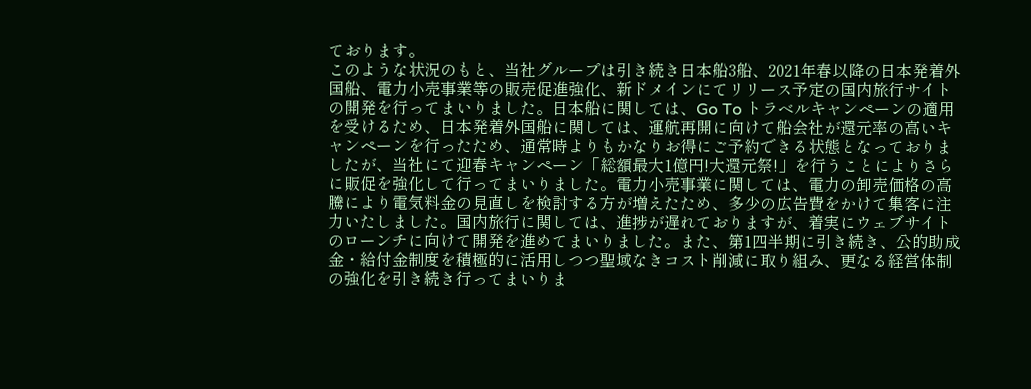ております。
このような状況のもと、当社グループは引き続き日本船3船、2021年春以降の日本発着外国船、電力小売事業等の販売促進強化、新ドメインにてリリース予定の国内旅行サイトの開発を行ってまいりました。日本船に関しては、Go To トラベルキャンペーンの適用を受けるため、日本発着外国船に関しては、運航再開に向けて船会社が還元率の高いキャンペーンを行ったため、通常時よりもかなりお得にご予約できる状態となっておりましたが、当社にて迎春キャンペーン「総額最大1億円!大還元祭!」を行うことによりさらに販促を強化して行ってまいりました。電力小売事業に関しては、電力の卸売価格の高騰により電気料金の見直しを検討する方が増えたため、多少の広告費をかけて集客に注力いたしました。国内旅行に関しては、進捗が遅れておりますが、着実にウェブサイトのローンチに向けて開発を進めてまいりました。また、第1四半期に引き続き、公的助成金・給付金制度を積極的に活用しつつ聖域なきコスト削減に取り組み、更なる経営体制の強化を引き続き行ってまいりま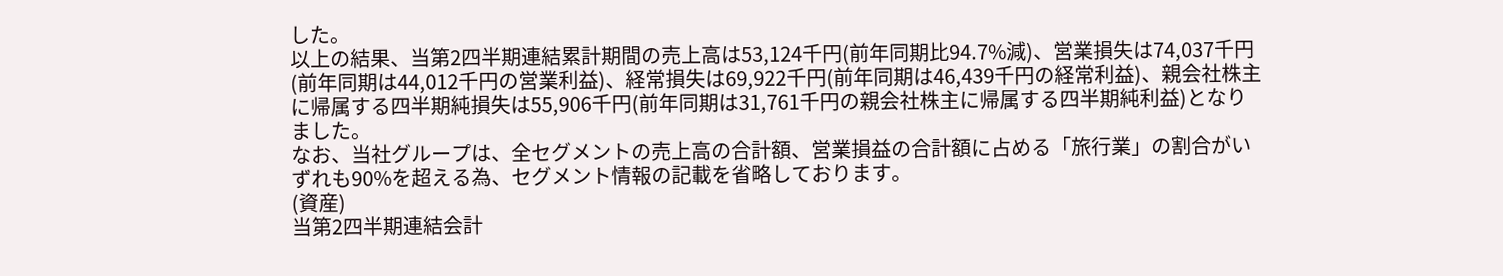した。
以上の結果、当第2四半期連結累計期間の売上高は53,124千円(前年同期比94.7%減)、営業損失は74,037千円(前年同期は44,012千円の営業利益)、経常損失は69,922千円(前年同期は46,439千円の経常利益)、親会社株主に帰属する四半期純損失は55,906千円(前年同期は31,761千円の親会社株主に帰属する四半期純利益)となりました。
なお、当社グループは、全セグメントの売上高の合計額、営業損益の合計額に占める「旅行業」の割合がいずれも90%を超える為、セグメント情報の記載を省略しております。
(資産)
当第2四半期連結会計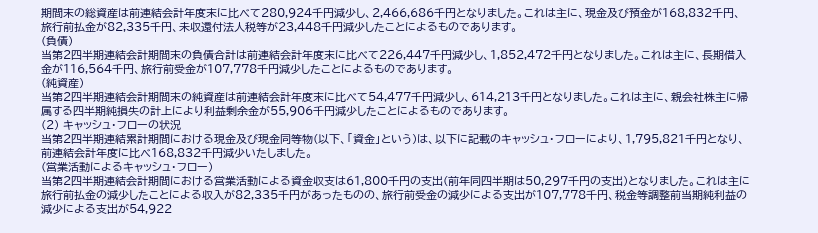期間末の総資産は前連結会計年度末に比べて280,924千円減少し、2,466,686千円となりました。これは主に、現金及び預金が168,832千円、旅行前払金が82,335千円、未収還付法人税等が23,448千円減少したことによるものであります。
(負債)
当第2四半期連結会計期間末の負債合計は前連結会計年度末に比べて226,447千円減少し、1,852,472千円となりました。これは主に、長期借入金が116,564千円、旅行前受金が107,778千円減少したことによるものであります。
(純資産)
当第2四半期連結会計期間末の純資産は前連結会計年度末に比べて54,477千円減少し、614,213千円となりました。これは主に、親会社株主に帰属する四半期純損失の計上により利益剰余金が55,906千円減少したことによるものであります。
(2) キャッシュ・フローの状況
当第2四半期連結累計期間における現金及び現金同等物(以下、「資金」という)は、以下に記載のキャッシュ・フローにより、1,795,821千円となり、前連結会計年度に比べ168,832千円減少いたしました。
(営業活動によるキャッシュ・フロー)
当第2四半期連結会計期間における営業活動による資金収支は61,800千円の支出(前年同四半期は50,297千円の支出)となりました。これは主に旅行前払金の減少したことによる収入が82,335千円があったものの、旅行前受金の減少による支出が107,778千円、税金等調整前当期純利益の減少による支出が54,922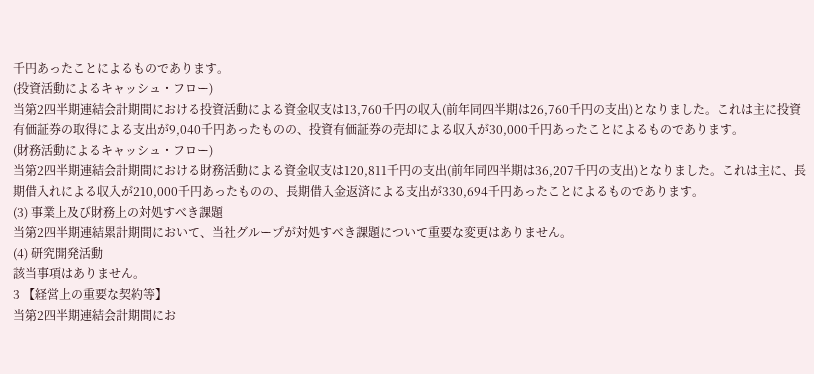千円あったことによるものであります。
(投資活動によるキャッシュ・フロー)
当第2四半期連結会計期間における投資活動による資金収支は13,760千円の収入(前年同四半期は26,760千円の支出)となりました。これは主に投資有価証券の取得による支出が9,040千円あったものの、投資有価証券の売却による収入が30,000千円あったことによるものであります。
(財務活動によるキャッシュ・フロー)
当第2四半期連結会計期間における財務活動による資金収支は120,811千円の支出(前年同四半期は36,207千円の支出)となりました。これは主に、長期借入れによる収入が210,000千円あったものの、長期借入金返済による支出が330,694千円あったことによるものであります。
(3) 事業上及び財務上の対処すべき課題
当第2四半期連結累計期間において、当社グループが対処すべき課題について重要な変更はありません。
(4) 研究開発活動
該当事項はありません。
3 【経営上の重要な契約等】
当第2四半期連結会計期間にお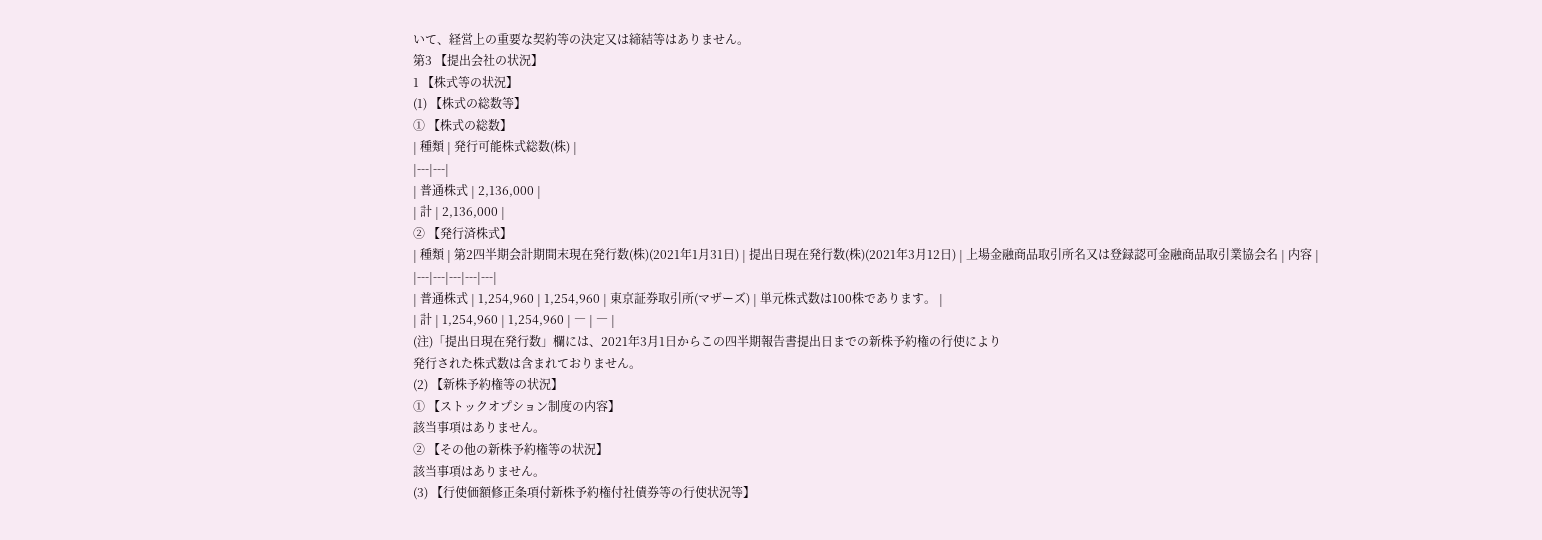いて、経営上の重要な契約等の決定又は締結等はありません。
第3 【提出会社の状況】
1 【株式等の状況】
(1) 【株式の総数等】
① 【株式の総数】
| 種類 | 発行可能株式総数(株) |
|---|---|
| 普通株式 | 2,136,000 |
| 計 | 2,136,000 |
② 【発行済株式】
| 種類 | 第2四半期会計期間末現在発行数(株)(2021年1月31日) | 提出日現在発行数(株)(2021年3月12日) | 上場金融商品取引所名又は登録認可金融商品取引業協会名 | 内容 |
|---|---|---|---|---|
| 普通株式 | 1,254,960 | 1,254,960 | 東京証券取引所(マザーズ) | 単元株式数は100株であります。 |
| 計 | 1,254,960 | 1,254,960 | ― | ― |
(注)「提出日現在発行数」欄には、2021年3月1日からこの四半期報告書提出日までの新株予約権の行使により
発行された株式数は含まれておりません。
(2) 【新株予約権等の状況】
① 【ストックオプション制度の内容】
該当事項はありません。
② 【その他の新株予約権等の状況】
該当事項はありません。
(3) 【行使価額修正条項付新株予約権付社債券等の行使状況等】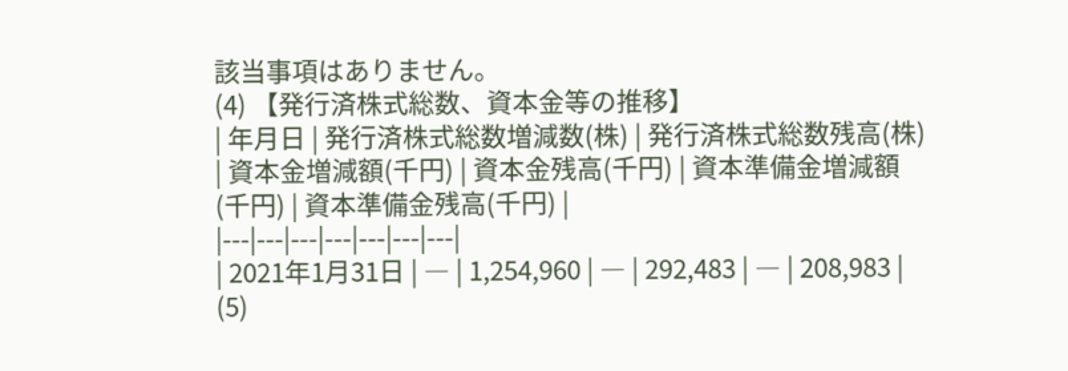該当事項はありません。
(4) 【発行済株式総数、資本金等の推移】
| 年月日 | 発行済株式総数増減数(株) | 発行済株式総数残高(株) | 資本金増減額(千円) | 資本金残高(千円) | 資本準備金増減額(千円) | 資本準備金残高(千円) |
|---|---|---|---|---|---|---|
| 2021年1月31日 | ― | 1,254,960 | ― | 292,483 | ― | 208,983 |
(5)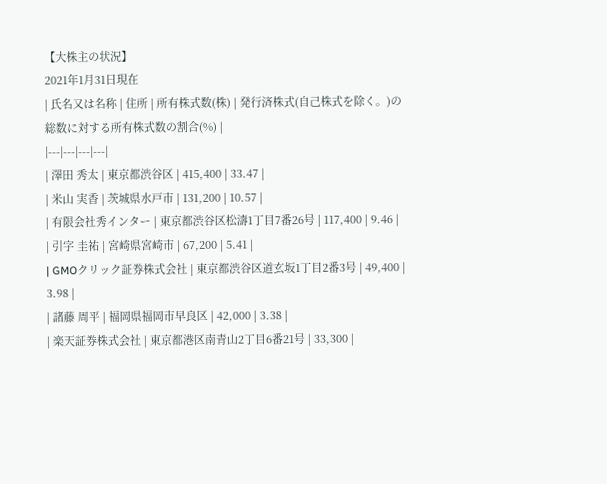【大株主の状況】
2021年1月31日現在
| 氏名又は名称 | 住所 | 所有株式数(株) | 発行済株式(自己株式を除く。)の総数に対する所有株式数の割合(%) |
|---|---|---|---|
| 澤田 秀太 | 東京都渋谷区 | 415,400 | 33.47 |
| 米山 実香 | 茨城県水戸市 | 131,200 | 10.57 |
| 有限会社秀インター | 東京都渋谷区松濤1丁目7番26号 | 117,400 | 9.46 |
| 引字 圭祐 | 宮崎県宮崎市 | 67,200 | 5.41 |
| GMOクリック証券株式会社 | 東京都渋谷区道玄坂1丁目2番3号 | 49,400 | 3.98 |
| 諸藤 周平 | 福岡県福岡市早良区 | 42,000 | 3.38 |
| 楽天証券株式会社 | 東京都港区南青山2丁目6番21号 | 33,300 |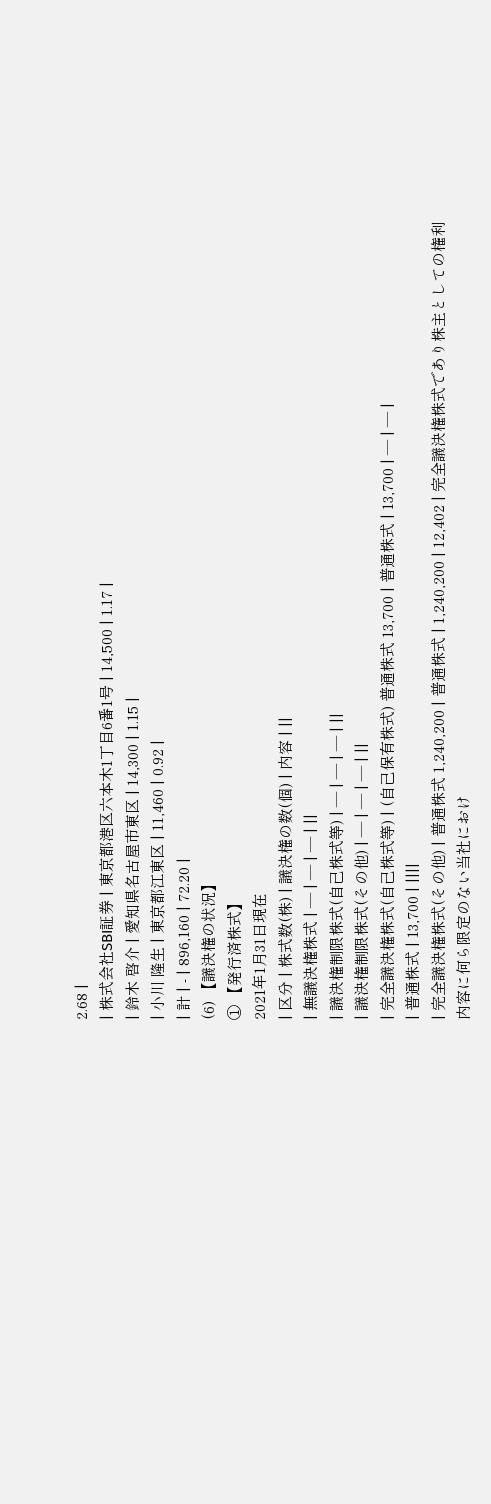2.68 |
| 株式会社SBI証券 | 東京都港区六本木1丁目6番1号 | 14,500 | 1.17 |
| 鈴木 啓介 | 愛知県名古屋市東区 | 14,300 | 1.15 |
| 小川 隆生 | 東京都江東区 | 11,460 | 0.92 |
| 計 | - | 896,160 | 72.20 |
(6) 【議決権の状況】
① 【発行済株式】
2021年1月31日現在
| 区分 | 株式数(株) | 議決権の数(個) | 内容 | ||
| 無議決権株式 | ― | ― | ― | ||
| 議決権制限株式(自己株式等) | ― | ― | ― | ||
| 議決権制限株式(その他) | ― | ― | ― | ||
| 完全議決権株式(自己株式等) | (自己保有株式) 普通株式 13,700 | 普通株式 | 13,700 | ― | ― |
| 普通株式 | 13,700 | ||||
| 完全議決権株式(その他) | 普通株式 1,240,200 | 普通株式 | 1,240,200 | 12,402 | 完全議決権株式であり株主としての権利内容に何ら限定のない当社におけ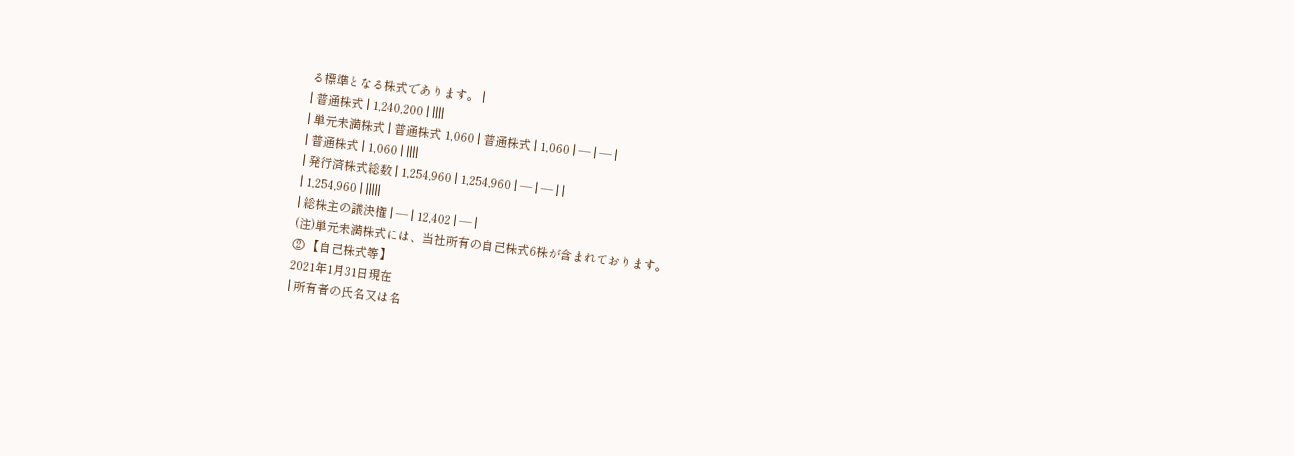る標準となる株式であります。 |
| 普通株式 | 1,240,200 | ||||
| 単元未満株式 | 普通株式 1,060 | 普通株式 | 1,060 | ― | ― |
| 普通株式 | 1,060 | ||||
| 発行済株式総数 | 1,254,960 | 1,254,960 | ― | ― | |
| 1,254,960 | |||||
| 総株主の議決権 | ― | 12,402 | ― |
(注)単元未満株式には、当社所有の自己株式6株が含まれております。
② 【自己株式等】
2021年1月31日現在
| 所有者の氏名又は名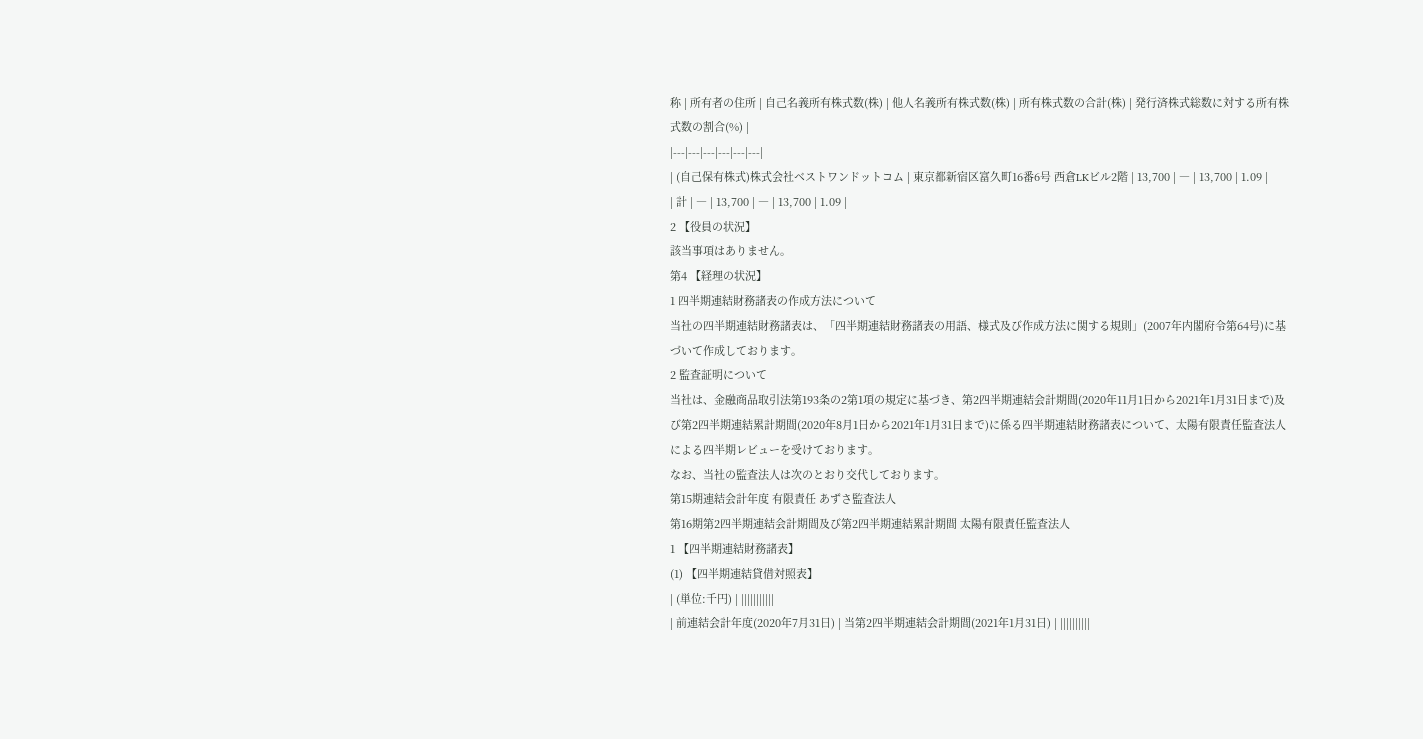称 | 所有者の住所 | 自己名義所有株式数(株) | 他人名義所有株式数(株) | 所有株式数の合計(株) | 発行済株式総数に対する所有株式数の割合(%) |
|---|---|---|---|---|---|
| (自己保有株式)株式会社ベストワンドットコム | 東京都新宿区富久町16番6号 西倉LKビル2階 | 13,700 | ― | 13,700 | 1.09 |
| 計 | ― | 13,700 | ― | 13,700 | 1.09 |
2 【役員の状況】
該当事項はありません。
第4 【経理の状況】
1 四半期連結財務諸表の作成方法について
当社の四半期連結財務諸表は、「四半期連結財務諸表の用語、様式及び作成方法に関する規則」(2007年内閣府令第64号)に基づいて作成しております。
2 監査証明について
当社は、金融商品取引法第193条の2第1項の規定に基づき、第2四半期連結会計期間(2020年11月1日から2021年1月31日まで)及び第2四半期連結累計期間(2020年8月1日から2021年1月31日まで)に係る四半期連結財務諸表について、太陽有限責任監査法人による四半期レビューを受けております。
なお、当社の監査法人は次のとおり交代しております。
第15期連結会計年度 有限責任 あずさ監査法人
第16期第2四半期連結会計期間及び第2四半期連結累計期間 太陽有限責任監査法人
1 【四半期連結財務諸表】
(1) 【四半期連結貸借対照表】
| (単位:千円) | |||||||||||
| 前連結会計年度(2020年7月31日) | 当第2四半期連結会計期間(2021年1月31日) | ||||||||||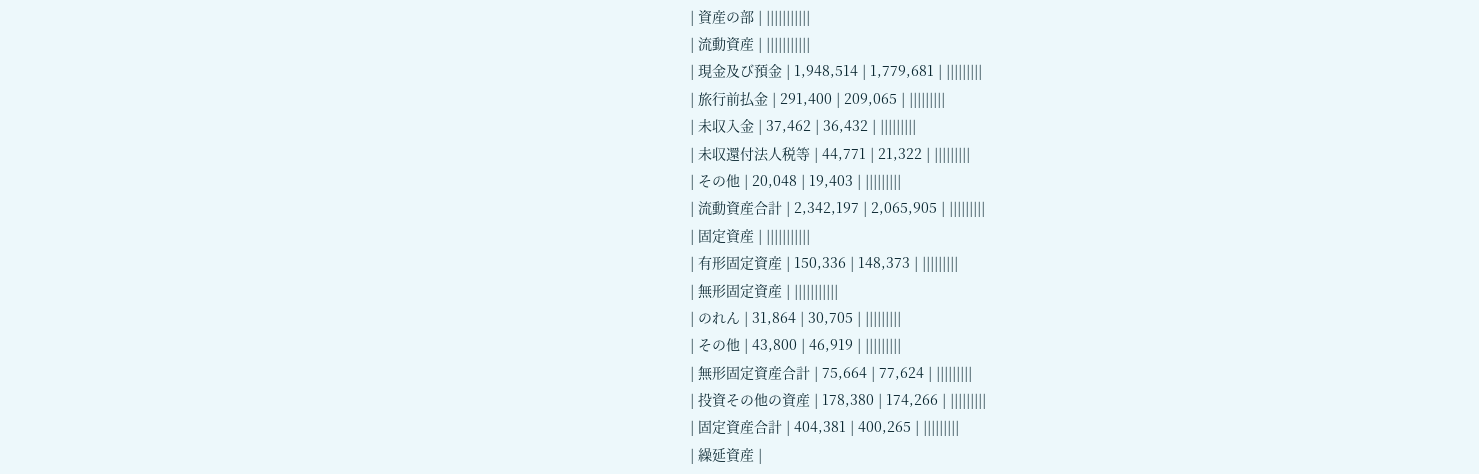| 資産の部 | |||||||||||
| 流動資産 | |||||||||||
| 現金及び預金 | 1,948,514 | 1,779,681 | |||||||||
| 旅行前払金 | 291,400 | 209,065 | |||||||||
| 未収入金 | 37,462 | 36,432 | |||||||||
| 未収還付法人税等 | 44,771 | 21,322 | |||||||||
| その他 | 20,048 | 19,403 | |||||||||
| 流動資産合計 | 2,342,197 | 2,065,905 | |||||||||
| 固定資産 | |||||||||||
| 有形固定資産 | 150,336 | 148,373 | |||||||||
| 無形固定資産 | |||||||||||
| のれん | 31,864 | 30,705 | |||||||||
| その他 | 43,800 | 46,919 | |||||||||
| 無形固定資産合計 | 75,664 | 77,624 | |||||||||
| 投資その他の資産 | 178,380 | 174,266 | |||||||||
| 固定資産合計 | 404,381 | 400,265 | |||||||||
| 繰延資産 |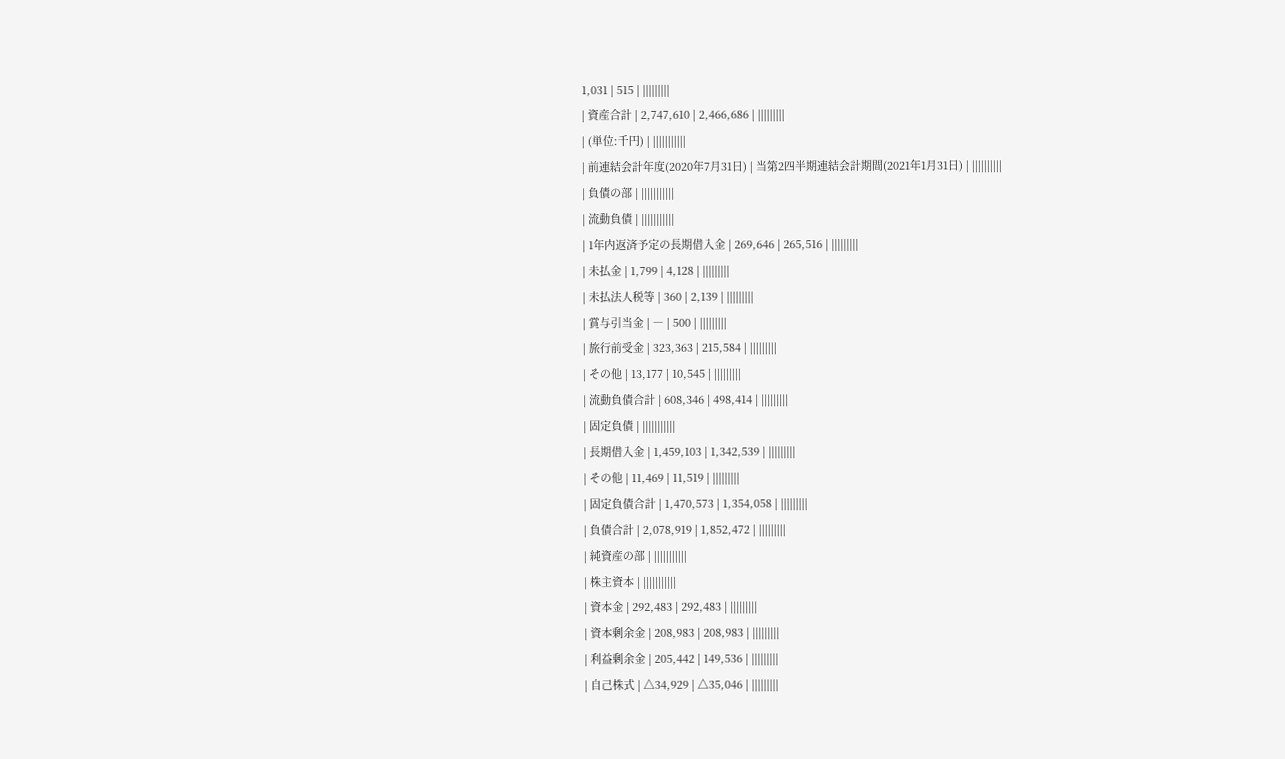1,031 | 515 | |||||||||
| 資産合計 | 2,747,610 | 2,466,686 | |||||||||
| (単位:千円) | |||||||||||
| 前連結会計年度(2020年7月31日) | 当第2四半期連結会計期間(2021年1月31日) | ||||||||||
| 負債の部 | |||||||||||
| 流動負債 | |||||||||||
| 1年内返済予定の長期借入金 | 269,646 | 265,516 | |||||||||
| 未払金 | 1,799 | 4,128 | |||||||||
| 未払法人税等 | 360 | 2,139 | |||||||||
| 賞与引当金 | ― | 500 | |||||||||
| 旅行前受金 | 323,363 | 215,584 | |||||||||
| その他 | 13,177 | 10,545 | |||||||||
| 流動負債合計 | 608,346 | 498,414 | |||||||||
| 固定負債 | |||||||||||
| 長期借入金 | 1,459,103 | 1,342,539 | |||||||||
| その他 | 11,469 | 11,519 | |||||||||
| 固定負債合計 | 1,470,573 | 1,354,058 | |||||||||
| 負債合計 | 2,078,919 | 1,852,472 | |||||||||
| 純資産の部 | |||||||||||
| 株主資本 | |||||||||||
| 資本金 | 292,483 | 292,483 | |||||||||
| 資本剰余金 | 208,983 | 208,983 | |||||||||
| 利益剰余金 | 205,442 | 149,536 | |||||||||
| 自己株式 | △34,929 | △35,046 | |||||||||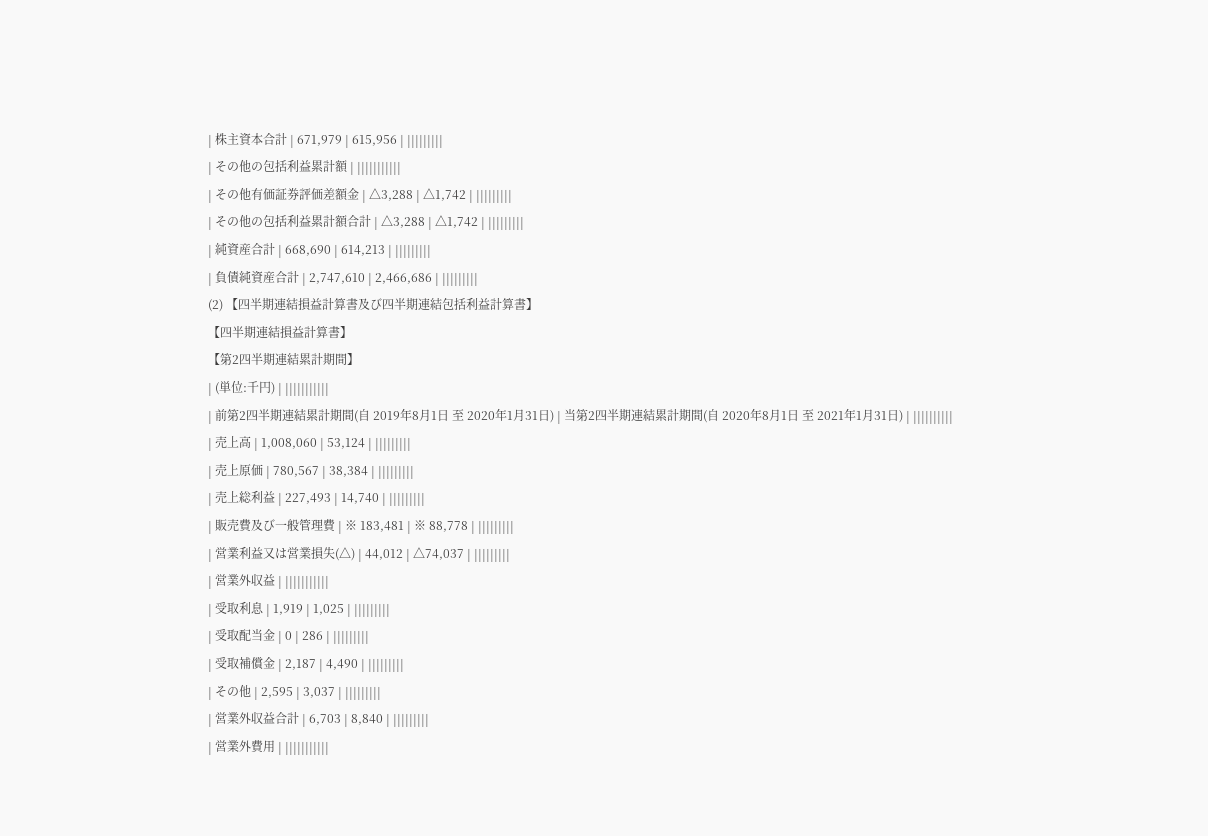| 株主資本合計 | 671,979 | 615,956 | |||||||||
| その他の包括利益累計額 | |||||||||||
| その他有価証券評価差額金 | △3,288 | △1,742 | |||||||||
| その他の包括利益累計額合計 | △3,288 | △1,742 | |||||||||
| 純資産合計 | 668,690 | 614,213 | |||||||||
| 負債純資産合計 | 2,747,610 | 2,466,686 | |||||||||
(2) 【四半期連結損益計算書及び四半期連結包括利益計算書】
【四半期連結損益計算書】
【第2四半期連結累計期間】
| (単位:千円) | |||||||||||
| 前第2四半期連結累計期間(自 2019年8月1日 至 2020年1月31日) | 当第2四半期連結累計期間(自 2020年8月1日 至 2021年1月31日) | ||||||||||
| 売上高 | 1,008,060 | 53,124 | |||||||||
| 売上原価 | 780,567 | 38,384 | |||||||||
| 売上総利益 | 227,493 | 14,740 | |||||||||
| 販売費及び一般管理費 | ※ 183,481 | ※ 88,778 | |||||||||
| 営業利益又は営業損失(△) | 44,012 | △74,037 | |||||||||
| 営業外収益 | |||||||||||
| 受取利息 | 1,919 | 1,025 | |||||||||
| 受取配当金 | 0 | 286 | |||||||||
| 受取補償金 | 2,187 | 4,490 | |||||||||
| その他 | 2,595 | 3,037 | |||||||||
| 営業外収益合計 | 6,703 | 8,840 | |||||||||
| 営業外費用 | |||||||||||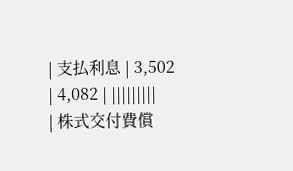| 支払利息 | 3,502 | 4,082 | |||||||||
| 株式交付費償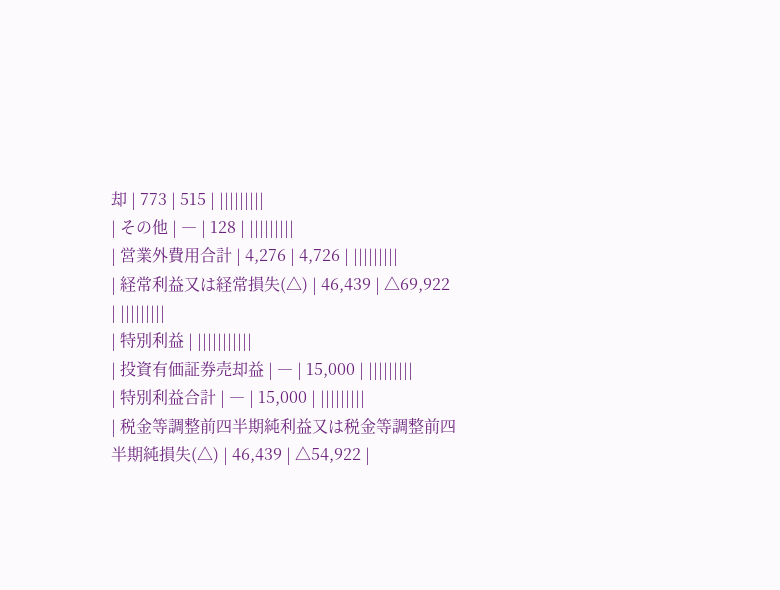却 | 773 | 515 | |||||||||
| その他 | ― | 128 | |||||||||
| 営業外費用合計 | 4,276 | 4,726 | |||||||||
| 経常利益又は経常損失(△) | 46,439 | △69,922 | |||||||||
| 特別利益 | |||||||||||
| 投資有価証券売却益 | ― | 15,000 | |||||||||
| 特別利益合計 | ― | 15,000 | |||||||||
| 税金等調整前四半期純利益又は税金等調整前四半期純損失(△) | 46,439 | △54,922 |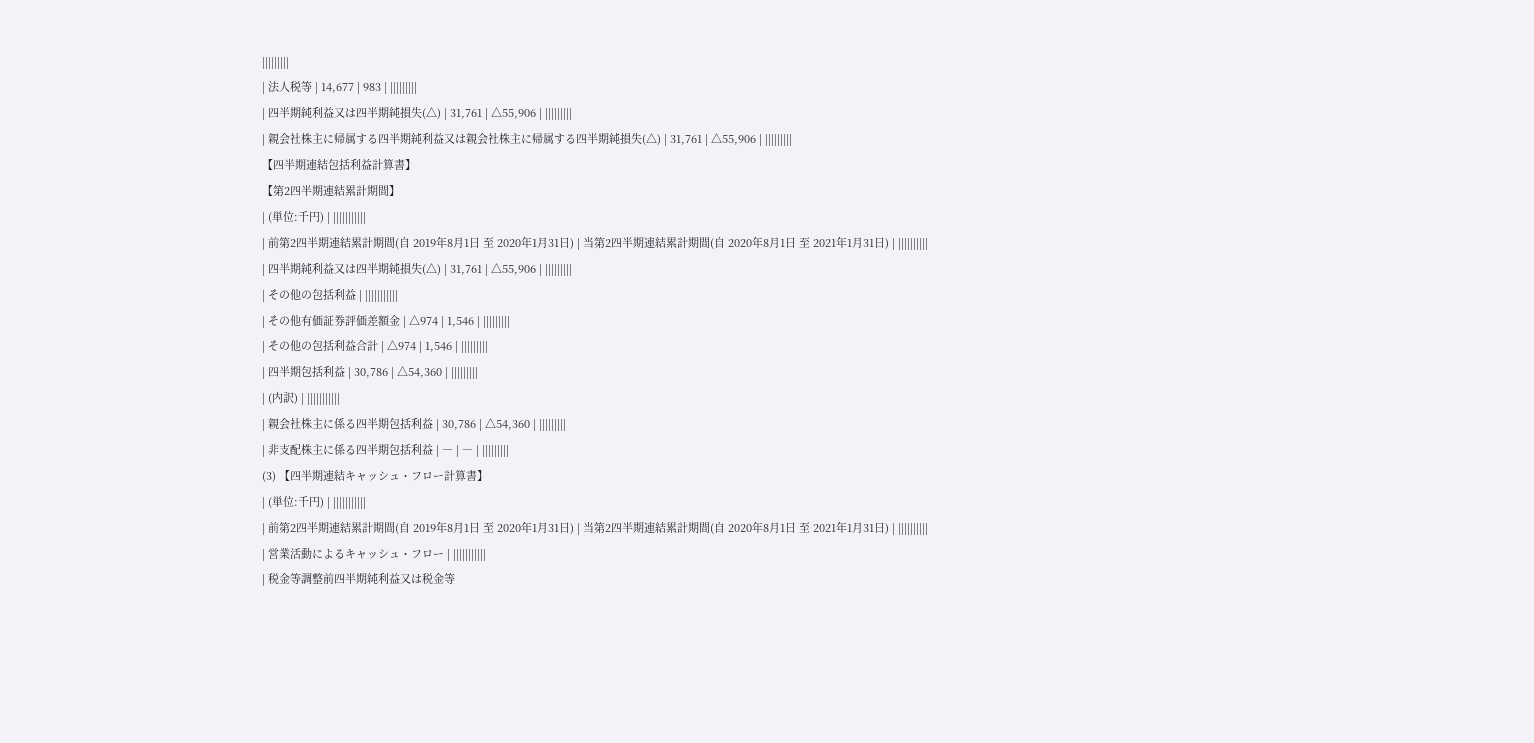|||||||||
| 法人税等 | 14,677 | 983 | |||||||||
| 四半期純利益又は四半期純損失(△) | 31,761 | △55,906 | |||||||||
| 親会社株主に帰属する四半期純利益又は親会社株主に帰属する四半期純損失(△) | 31,761 | △55,906 | |||||||||
【四半期連結包括利益計算書】
【第2四半期連結累計期間】
| (単位:千円) | |||||||||||
| 前第2四半期連結累計期間(自 2019年8月1日 至 2020年1月31日) | 当第2四半期連結累計期間(自 2020年8月1日 至 2021年1月31日) | ||||||||||
| 四半期純利益又は四半期純損失(△) | 31,761 | △55,906 | |||||||||
| その他の包括利益 | |||||||||||
| その他有価証券評価差額金 | △974 | 1,546 | |||||||||
| その他の包括利益合計 | △974 | 1,546 | |||||||||
| 四半期包括利益 | 30,786 | △54,360 | |||||||||
| (内訳) | |||||||||||
| 親会社株主に係る四半期包括利益 | 30,786 | △54,360 | |||||||||
| 非支配株主に係る四半期包括利益 | ― | ― | |||||||||
(3) 【四半期連結キャッシュ・フロー計算書】
| (単位:千円) | |||||||||||
| 前第2四半期連結累計期間(自 2019年8月1日 至 2020年1月31日) | 当第2四半期連結累計期間(自 2020年8月1日 至 2021年1月31日) | ||||||||||
| 営業活動によるキャッシュ・フロー | |||||||||||
| 税金等調整前四半期純利益又は税金等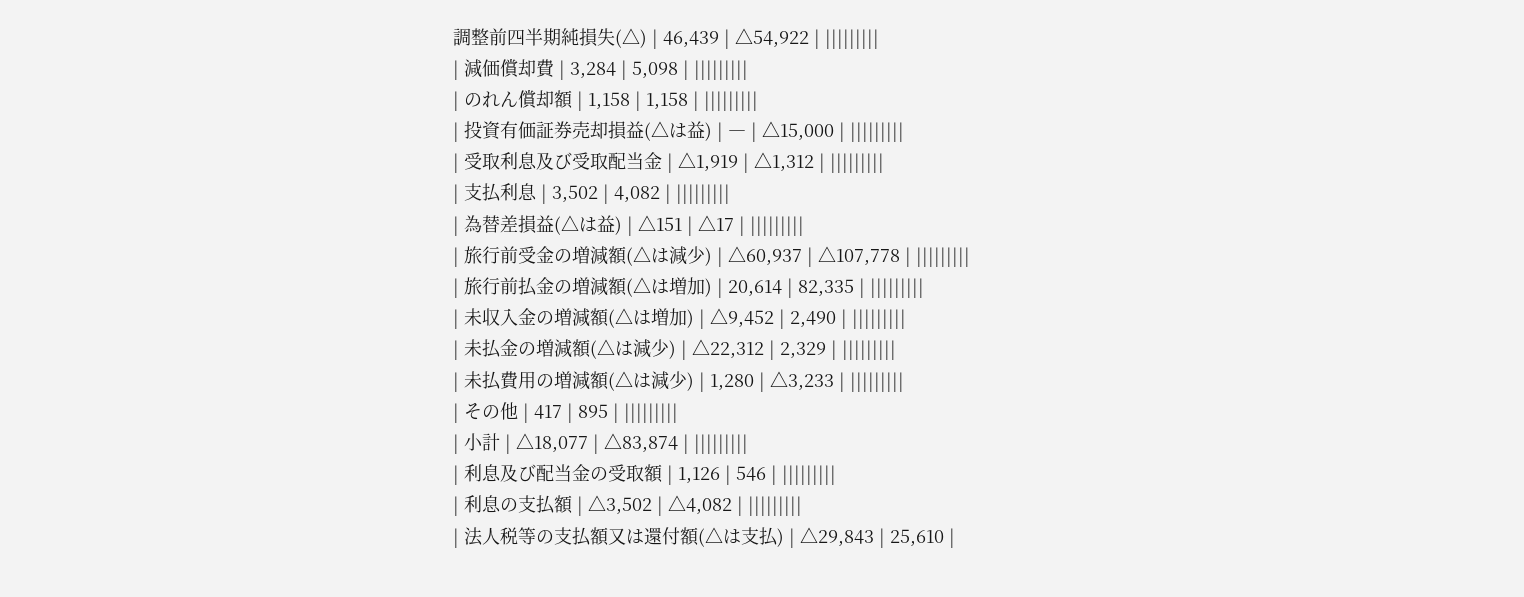調整前四半期純損失(△) | 46,439 | △54,922 | |||||||||
| 減価償却費 | 3,284 | 5,098 | |||||||||
| のれん償却額 | 1,158 | 1,158 | |||||||||
| 投資有価証券売却損益(△は益) | ― | △15,000 | |||||||||
| 受取利息及び受取配当金 | △1,919 | △1,312 | |||||||||
| 支払利息 | 3,502 | 4,082 | |||||||||
| 為替差損益(△は益) | △151 | △17 | |||||||||
| 旅行前受金の増減額(△は減少) | △60,937 | △107,778 | |||||||||
| 旅行前払金の増減額(△は増加) | 20,614 | 82,335 | |||||||||
| 未収入金の増減額(△は増加) | △9,452 | 2,490 | |||||||||
| 未払金の増減額(△は減少) | △22,312 | 2,329 | |||||||||
| 未払費用の増減額(△は減少) | 1,280 | △3,233 | |||||||||
| その他 | 417 | 895 | |||||||||
| 小計 | △18,077 | △83,874 | |||||||||
| 利息及び配当金の受取額 | 1,126 | 546 | |||||||||
| 利息の支払額 | △3,502 | △4,082 | |||||||||
| 法人税等の支払額又は還付額(△は支払) | △29,843 | 25,610 |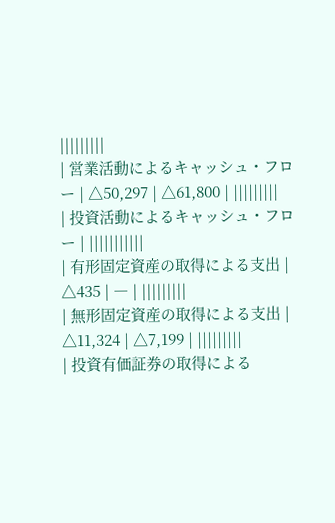|||||||||
| 営業活動によるキャッシュ・フロー | △50,297 | △61,800 | |||||||||
| 投資活動によるキャッシュ・フロー | |||||||||||
| 有形固定資産の取得による支出 | △435 | ― | |||||||||
| 無形固定資産の取得による支出 | △11,324 | △7,199 | |||||||||
| 投資有価証券の取得による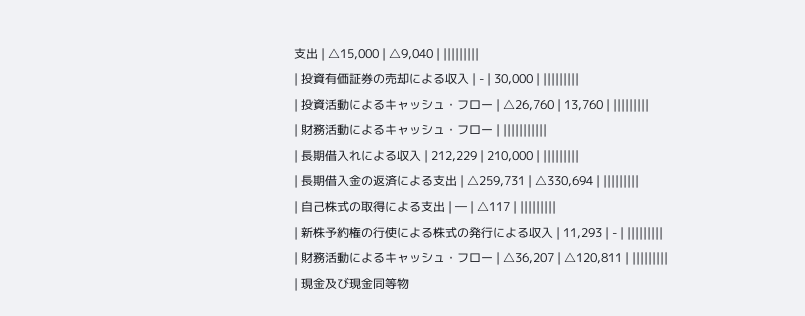支出 | △15,000 | △9,040 | |||||||||
| 投資有価証券の売却による収入 | - | 30,000 | |||||||||
| 投資活動によるキャッシュ・フロー | △26,760 | 13,760 | |||||||||
| 財務活動によるキャッシュ・フロー | |||||||||||
| 長期借入れによる収入 | 212,229 | 210,000 | |||||||||
| 長期借入金の返済による支出 | △259,731 | △330,694 | |||||||||
| 自己株式の取得による支出 | ― | △117 | |||||||||
| 新株予約権の行使による株式の発行による収入 | 11,293 | - | |||||||||
| 財務活動によるキャッシュ・フロー | △36,207 | △120,811 | |||||||||
| 現金及び現金同等物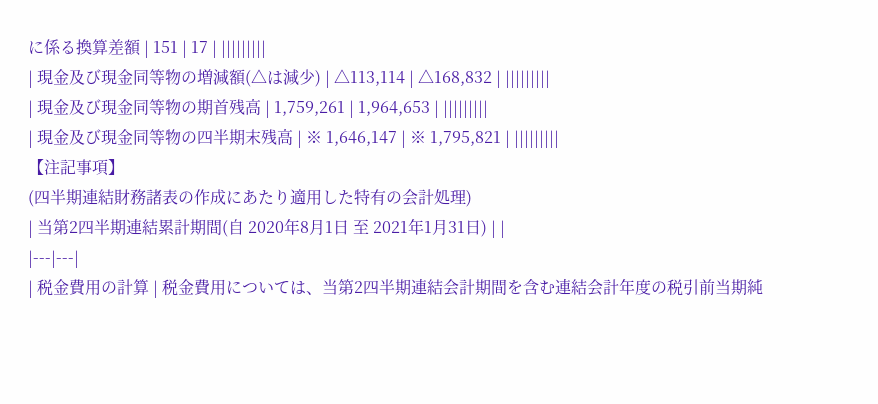に係る換算差額 | 151 | 17 | |||||||||
| 現金及び現金同等物の増減額(△は減少) | △113,114 | △168,832 | |||||||||
| 現金及び現金同等物の期首残高 | 1,759,261 | 1,964,653 | |||||||||
| 現金及び現金同等物の四半期末残高 | ※ 1,646,147 | ※ 1,795,821 | |||||||||
【注記事項】
(四半期連結財務諸表の作成にあたり適用した特有の会計処理)
| 当第2四半期連結累計期間(自 2020年8月1日 至 2021年1月31日) | |
|---|---|
| 税金費用の計算 | 税金費用については、当第2四半期連結会計期間を含む連結会計年度の税引前当期純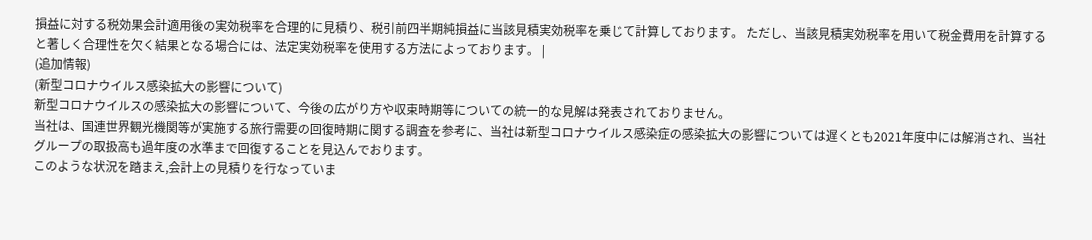損益に対する税効果会計適用後の実効税率を合理的に見積り、税引前四半期純損益に当該見積実効税率を乗じて計算しております。 ただし、当該見積実効税率を用いて税金費用を計算すると著しく合理性を欠く結果となる場合には、法定実効税率を使用する方法によっております。 |
(追加情報)
(新型コロナウイルス感染拡大の影響について)
新型コロナウイルスの感染拡大の影響について、今後の広がり方や収束時期等についての統一的な見解は発表されておりません。
当社は、国連世界観光機関等が実施する旅行需要の回復時期に関する調査を参考に、当社は新型コロナウイルス感染症の感染拡大の影響については遅くとも2021年度中には解消され、当社グループの取扱高も過年度の水準まで回復することを見込んでおります。
このような状況を踏まえ,会計上の見積りを行なっていま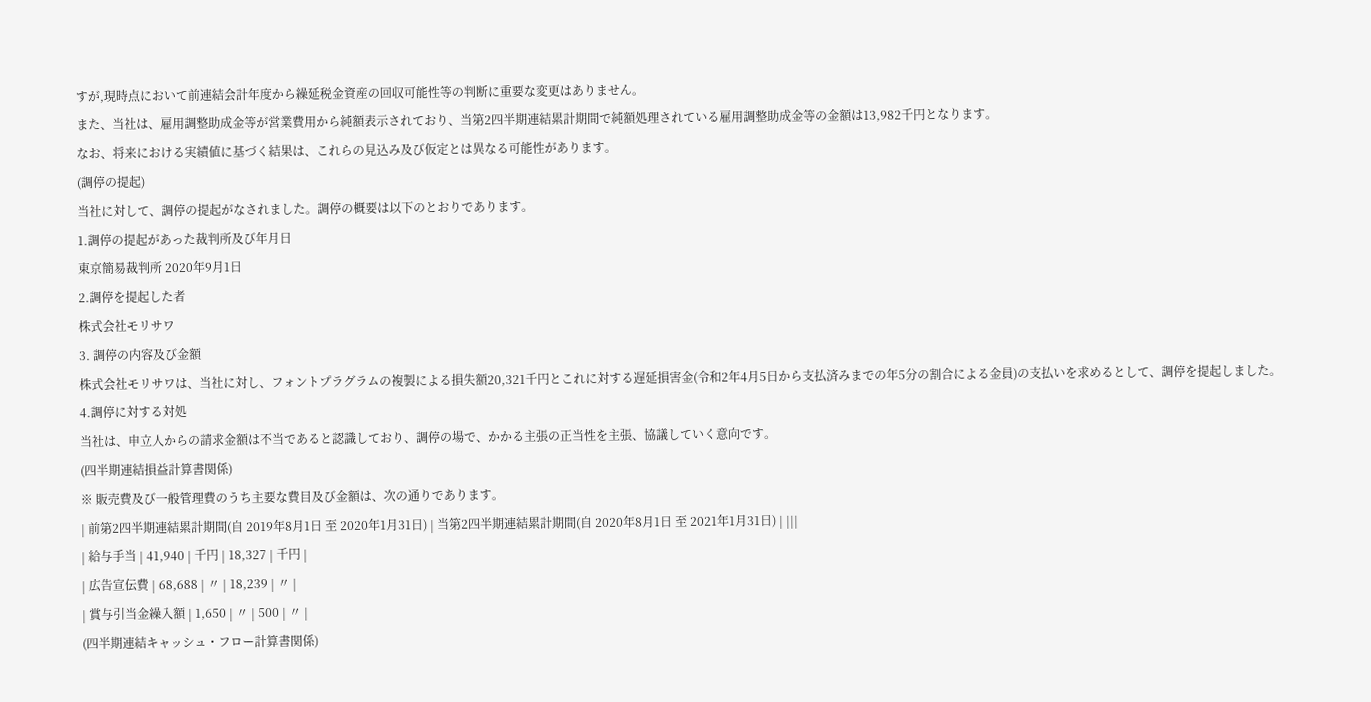すが,現時点において前連結会計年度から繰延税金資産の回収可能性等の判断に重要な変更はありません。
また、当社は、雇用調整助成金等が営業費用から純額表示されており、当第2四半期連結累計期間で純額処理されている雇用調整助成金等の金額は13,982千円となります。
なお、将来における実績値に基づく結果は、これらの見込み及び仮定とは異なる可能性があります。
(調停の提起)
当社に対して、調停の提起がなされました。調停の概要は以下のとおりであります。
1.調停の提起があった裁判所及び年月日
東京簡易裁判所 2020年9月1日
2.調停を提起した者
株式会社モリサワ
3. 調停の内容及び金額
株式会社モリサワは、当社に対し、フォントプラグラムの複製による損失額20,321千円とこれに対する遅延損害金(令和2年4月5日から支払済みまでの年5分の割合による金員)の支払いを求めるとして、調停を提起しました。
4.調停に対する対処
当社は、申立人からの請求金額は不当であると認識しており、調停の場で、かかる主張の正当性を主張、協議していく意向です。
(四半期連結損益計算書関係)
※ 販売費及び一般管理費のうち主要な費目及び金額は、次の通りであります。
| 前第2四半期連結累計期間(自 2019年8月1日 至 2020年1月31日) | 当第2四半期連結累計期間(自 2020年8月1日 至 2021年1月31日) | |||
| 給与手当 | 41,940 | 千円 | 18,327 | 千円 |
| 広告宣伝費 | 68,688 | 〃 | 18,239 | 〃 |
| 賞与引当金繰入額 | 1,650 | 〃 | 500 | 〃 |
(四半期連結キャッシュ・フロー計算書関係)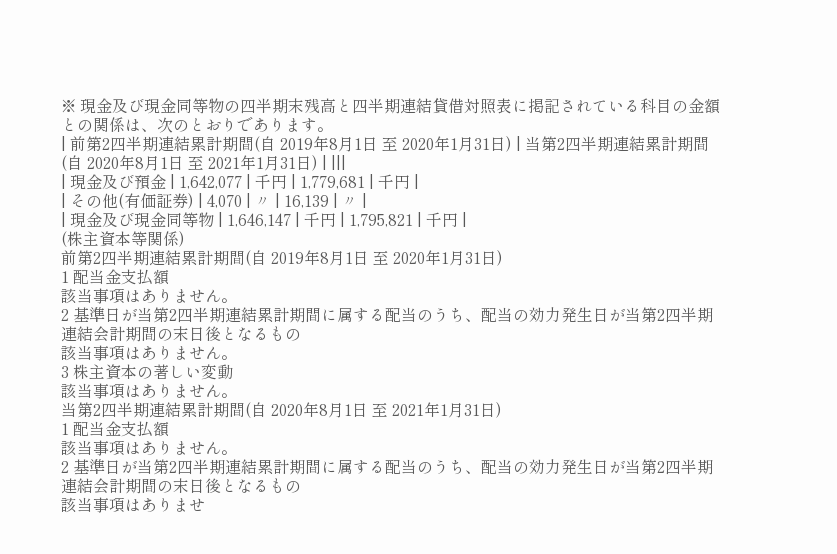※ 現金及び現金同等物の四半期末残高と四半期連結貸借対照表に掲記されている科目の金額との関係は、次のとおりであります。
| 前第2四半期連結累計期間(自 2019年8月1日 至 2020年1月31日) | 当第2四半期連結累計期間(自 2020年8月1日 至 2021年1月31日) | |||
| 現金及び預金 | 1,642,077 | 千円 | 1,779,681 | 千円 |
| その他(有価証券) | 4,070 | 〃 | 16,139 | 〃 |
| 現金及び現金同等物 | 1,646,147 | 千円 | 1,795,821 | 千円 |
(株主資本等関係)
前第2四半期連結累計期間(自 2019年8月1日 至 2020年1月31日)
1 配当金支払額
該当事項はありません。
2 基準日が当第2四半期連結累計期間に属する配当のうち、配当の効力発生日が当第2四半期連結会計期間の末日後となるもの
該当事項はありません。
3 株主資本の著しい変動
該当事項はありません。
当第2四半期連結累計期間(自 2020年8月1日 至 2021年1月31日)
1 配当金支払額
該当事項はありません。
2 基準日が当第2四半期連結累計期間に属する配当のうち、配当の効力発生日が当第2四半期連結会計期間の末日後となるもの
該当事項はありませ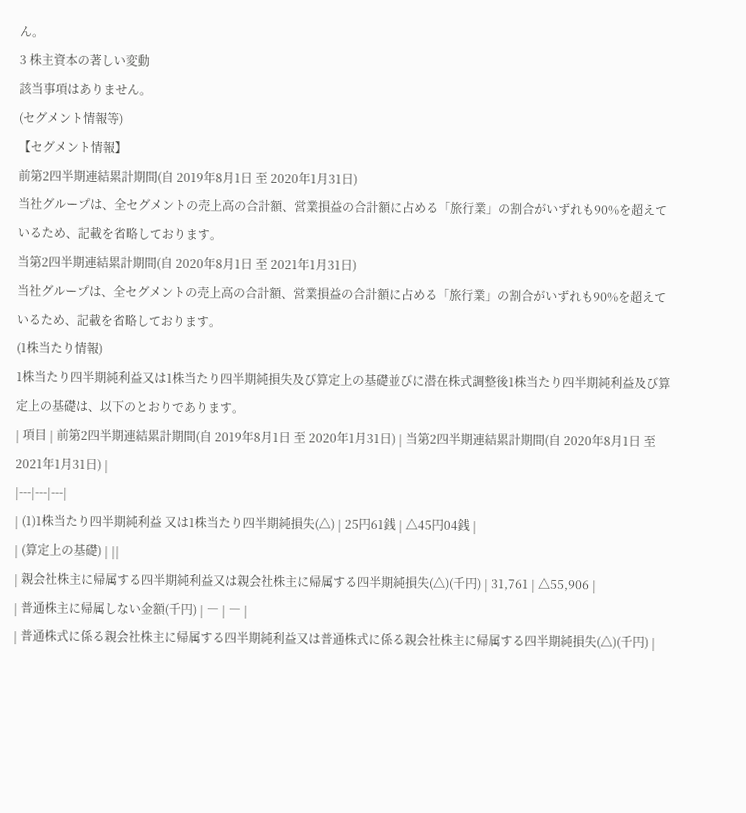ん。
3 株主資本の著しい変動
該当事項はありません。
(セグメント情報等)
【セグメント情報】
前第2四半期連結累計期間(自 2019年8月1日 至 2020年1月31日)
当社グループは、全セグメントの売上高の合計額、営業損益の合計額に占める「旅行業」の割合がいずれも90%を超えているため、記載を省略しております。
当第2四半期連結累計期間(自 2020年8月1日 至 2021年1月31日)
当社グループは、全セグメントの売上高の合計額、営業損益の合計額に占める「旅行業」の割合がいずれも90%を超えているため、記載を省略しております。
(1株当たり情報)
1株当たり四半期純利益又は1株当たり四半期純損失及び算定上の基礎並びに潜在株式調整後1株当たり四半期純利益及び算定上の基礎は、以下のとおりであります。
| 項目 | 前第2四半期連結累計期間(自 2019年8月1日 至 2020年1月31日) | 当第2四半期連結累計期間(自 2020年8月1日 至 2021年1月31日) |
|---|---|---|
| (1)1株当たり四半期純利益 又は1株当たり四半期純損失(△) | 25円61銭 | △45円04銭 |
| (算定上の基礎) | ||
| 親会社株主に帰属する四半期純利益又は親会社株主に帰属する四半期純損失(△)(千円) | 31,761 | △55,906 |
| 普通株主に帰属しない金額(千円) | ― | ― |
| 普通株式に係る親会社株主に帰属する四半期純利益又は普通株式に係る親会社株主に帰属する四半期純損失(△)(千円) |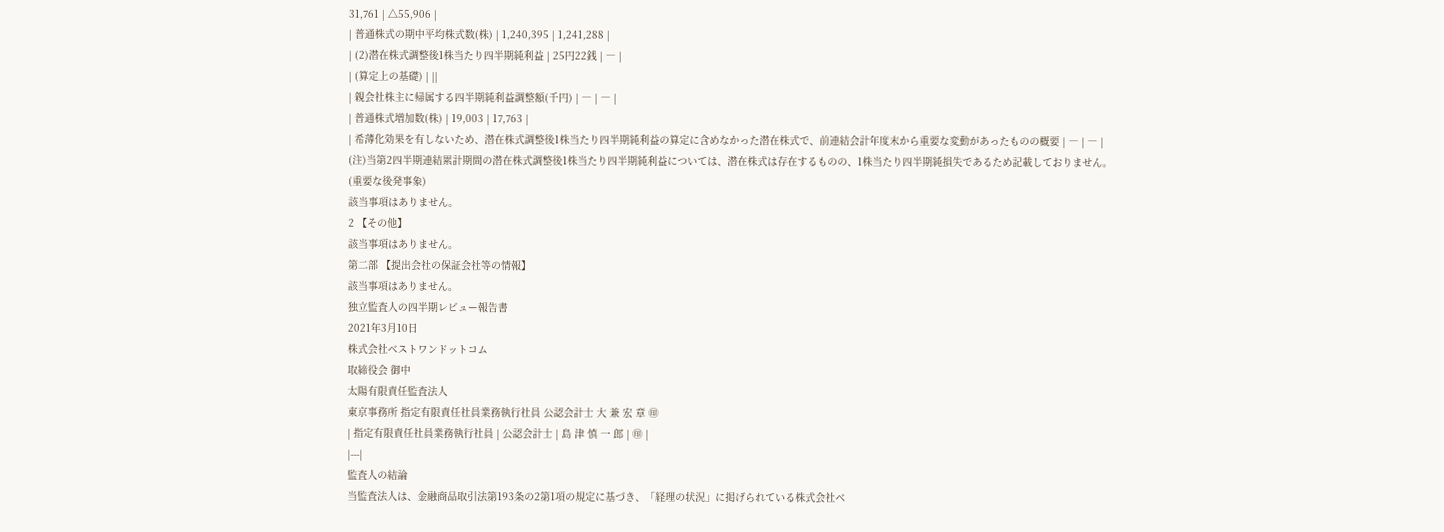31,761 | △55,906 |
| 普通株式の期中平均株式数(株) | 1,240,395 | 1,241,288 |
| (2)潜在株式調整後1株当たり四半期純利益 | 25円22銭 | ― |
| (算定上の基礎) | ||
| 親会社株主に帰属する四半期純利益調整額(千円) | ― | ― |
| 普通株式増加数(株) | 19,003 | 17,763 |
| 希薄化効果を有しないため、潜在株式調整後1株当たり四半期純利益の算定に含めなかった潜在株式で、前連結会計年度末から重要な変動があったものの概要 | ― | ― |
(注)当第2四半期連結累計期間の潜在株式調整後1株当たり四半期純利益については、潜在株式は存在するものの、1株当たり四半期純損失であるため記載しておりません。
(重要な後発事象)
該当事項はありません。
2 【その他】
該当事項はありません。
第二部 【提出会社の保証会社等の情報】
該当事項はありません。
独立監査人の四半期レビュー報告書
2021年3月10日
株式会社ベストワンドットコム
取締役会 御中
太陽有限責任監査法人
東京事務所 指定有限責任社員業務執行社員 公認会計士 大 兼 宏 章 ㊞
| 指定有限責任社員業務執行社員 | 公認会計士 | 島 津 慎 一 郎 | ㊞ |
|---|
監査人の結論
当監査法人は、金融商品取引法第193条の2第1項の規定に基づき、「経理の状況」に掲げられている株式会社ベ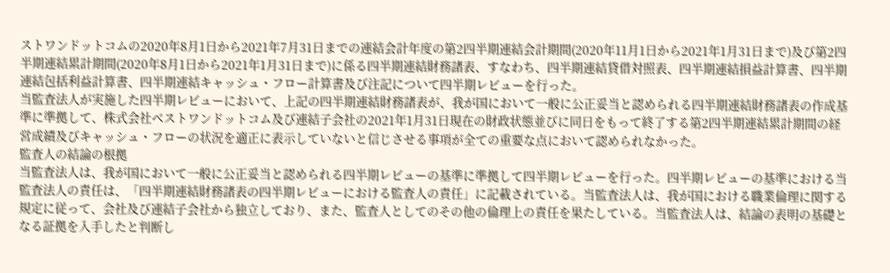ストワンドットコムの2020年8月1日から2021年7月31日までの連結会計年度の第2四半期連結会計期間(2020年11月1日から2021年1月31日まで)及び第2四半期連結累計期間(2020年8月1日から2021年1月31日まで)に係る四半期連結財務諸表、すなわち、四半期連結貸借対照表、四半期連結損益計算書、四半期連結包括利益計算書、四半期連結キャッシュ・フロー計算書及び注記について四半期レビューを行った。
当監査法人が実施した四半期レビューにおいて、上記の四半期連結財務諸表が、我が国において一般に公正妥当と認められる四半期連結財務諸表の作成基準に準拠して、株式会社ベストワンドットコム及び連結子会社の2021年1月31日現在の財政状態並びに同日をもって終了する第2四半期連結累計期間の経営成績及びキャッシュ・フローの状況を適正に表示していないと信じさせる事項が全ての重要な点において認められなかった。
監査人の結論の根拠
当監査法人は、我が国において一般に公正妥当と認められる四半期レビューの基準に準拠して四半期レビューを行った。四半期レビューの基準における当監査法人の責任は、「四半期連結財務諸表の四半期レビューにおける監査人の責任」に記載されている。当監査法人は、我が国における職業倫理に関する規定に従って、会社及び連結子会社から独立しており、また、監査人としてのその他の倫理上の責任を果たしている。当監査法人は、結論の表明の基礎となる証拠を入手したと判断し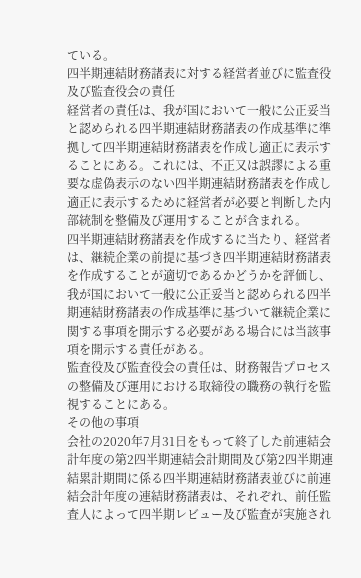ている。
四半期連結財務諸表に対する経営者並びに監査役及び監査役会の責任
経営者の責任は、我が国において一般に公正妥当と認められる四半期連結財務諸表の作成基準に準拠して四半期連結財務諸表を作成し適正に表示することにある。これには、不正又は誤謬による重要な虚偽表示のない四半期連結財務諸表を作成し適正に表示するために経営者が必要と判断した内部統制を整備及び運用することが含まれる。
四半期連結財務諸表を作成するに当たり、経営者は、継続企業の前提に基づき四半期連結財務諸表を作成することが適切であるかどうかを評価し、我が国において一般に公正妥当と認められる四半期連結財務諸表の作成基準に基づいて継続企業に関する事項を開示する必要がある場合には当該事項を開示する責任がある。
監査役及び監査役会の責任は、財務報告プロセスの整備及び運用における取締役の職務の執行を監視することにある。
その他の事項
会社の2020年7月31日をもって終了した前連結会計年度の第2四半期連結会計期間及び第2四半期連結累計期間に係る四半期連結財務諸表並びに前連結会計年度の連結財務諸表は、それぞれ、前任監査人によって四半期レビュー及び監査が実施され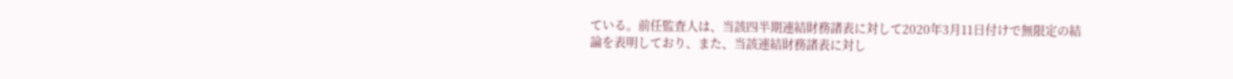ている。前任監査人は、当該四半期連結財務諸表に対して2020年3月11日付けで無限定の結論を表明しており、また、当該連結財務諸表に対し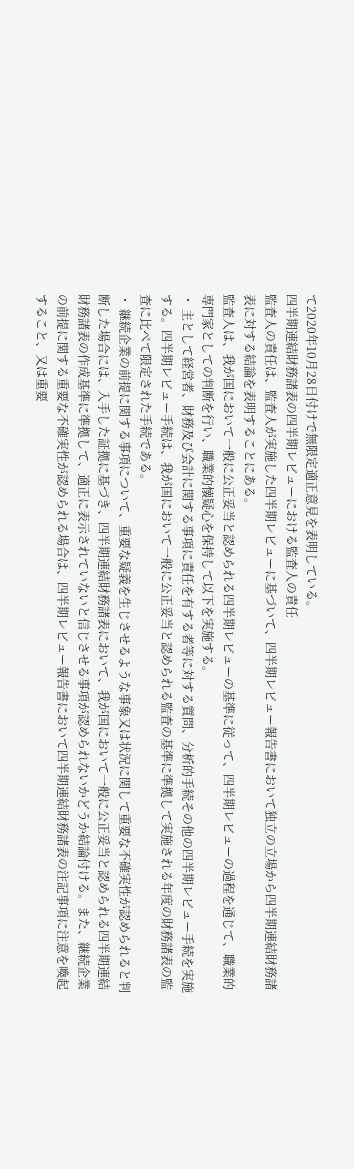て2020年10月28日付けで無限定適正意見を表明している。
四半期連結財務諸表の四半期レビューにおける監査人の責任
監査人の責任は、監査人が実施した四半期レビューに基づいて、四半期レビュー報告書において独立の立場から四半期連結財務諸表に対する結論を表明することにある。
監査人は、我が国において一般に公正妥当と認められる四半期レビューの基準に従って、四半期レビューの過程を通じて、職業的専門家としての判断を行い、職業的懐疑心を保持して以下を実施する。
・ 主として経営者、財務及び会計に関する事項に責任を有する者等に対する質問、分析的手続その他の四半期レビュー手続を実施する。四半期レビュー手続は、我が国において一般に公正妥当と認められる監査の基準に準拠して実施される年度の財務諸表の監査に比べて限定された手続である。
・ 継続企業の前提に関する事項について、重要な疑義を生じさせるような事象又は状況に関して重要な不確実性が認められると判断した場合には、入手した証拠に基づき、四半期連結財務諸表において、我が国において一般に公正妥当と認められる四半期連結財務諸表の作成基準に準拠して、適正に表示されていないと信じさせる事項が認められないかどうか結論付ける。また、継続企業の前提に関する重要な不確実性が認められる場合は、四半期レビュー報告書において四半期連結財務諸表の注記事項に注意を喚起すること、又は重要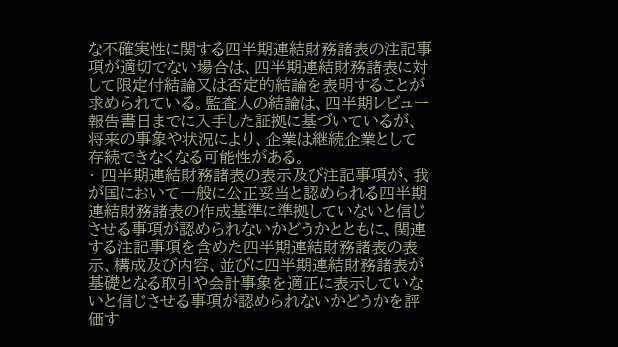な不確実性に関する四半期連結財務諸表の注記事項が適切でない場合は、四半期連結財務諸表に対して限定付結論又は否定的結論を表明することが求められている。監査人の結論は、四半期レビュー報告書日までに入手した証拠に基づいているが、将来の事象や状況により、企業は継続企業として存続できなくなる可能性がある。
・ 四半期連結財務諸表の表示及び注記事項が、我が国において一般に公正妥当と認められる四半期連結財務諸表の作成基準に準拠していないと信じさせる事項が認められないかどうかとともに、関連する注記事項を含めた四半期連結財務諸表の表示、構成及び内容、並びに四半期連結財務諸表が基礎となる取引や会計事象を適正に表示していないと信じさせる事項が認められないかどうかを評価す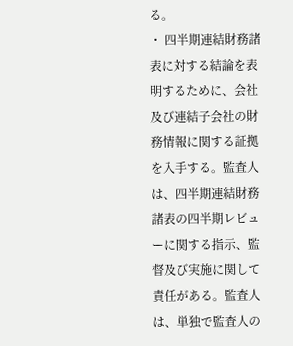る。
・ 四半期連結財務諸表に対する結論を表明するために、会社及び連結子会社の財務情報に関する証拠を入手する。監査人は、四半期連結財務諸表の四半期レビューに関する指示、監督及び実施に関して責任がある。監査人は、単独で監査人の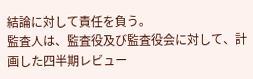結論に対して責任を負う。
監査人は、監査役及び監査役会に対して、計画した四半期レビュー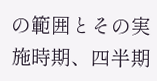の範囲とその実施時期、四半期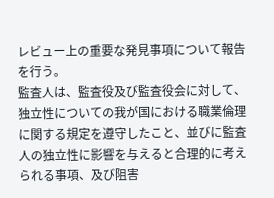レビュー上の重要な発見事項について報告を行う。
監査人は、監査役及び監査役会に対して、独立性についての我が国における職業倫理に関する規定を遵守したこと、並びに監査人の独立性に影響を与えると合理的に考えられる事項、及び阻害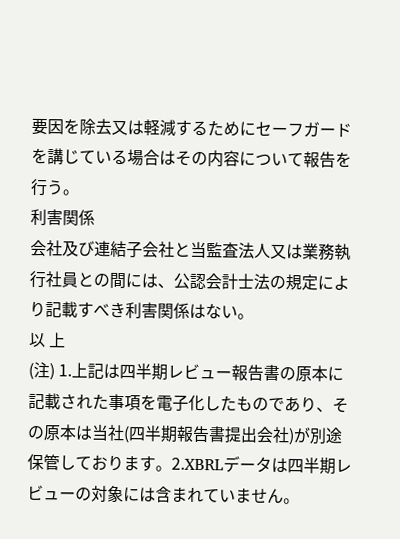要因を除去又は軽減するためにセーフガードを講じている場合はその内容について報告を行う。
利害関係
会社及び連結子会社と当監査法人又は業務執行社員との間には、公認会計士法の規定により記載すべき利害関係はない。
以 上
(注) 1.上記は四半期レビュー報告書の原本に記載された事項を電子化したものであり、その原本は当社(四半期報告書提出会社)が別途保管しております。2.XBRLデータは四半期レビューの対象には含まれていません。